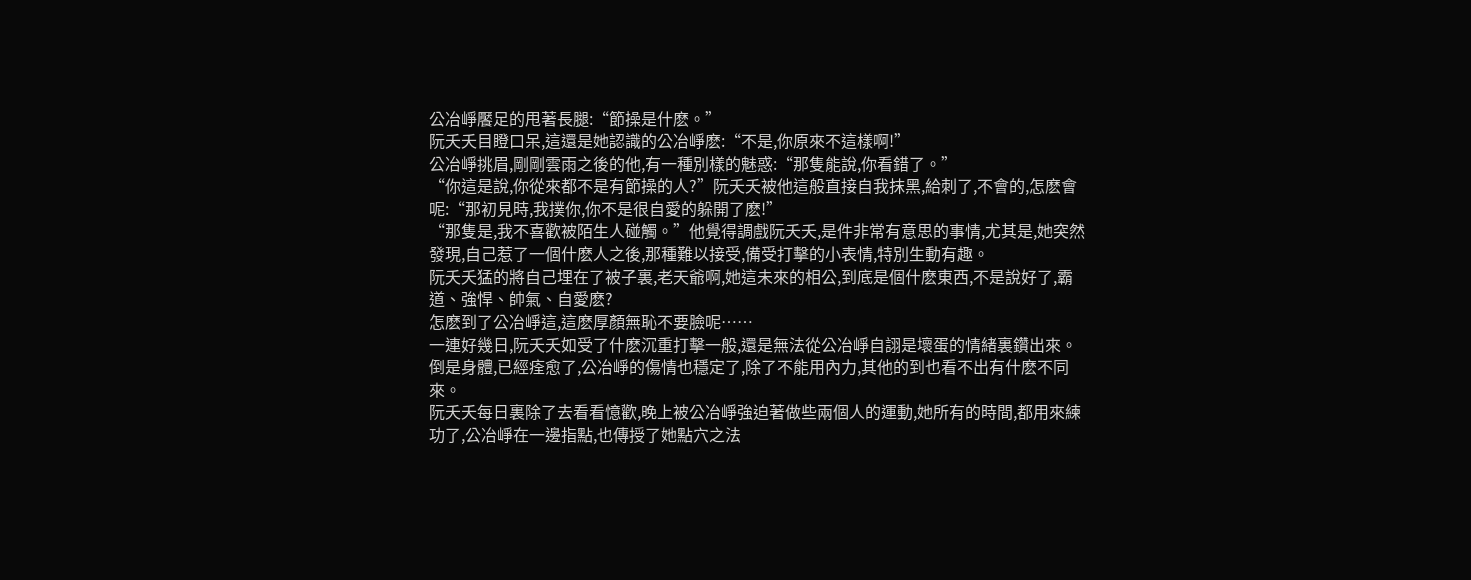公冶崢饜足的甩著長腿:“節操是什麽。”
阮夭夭目瞪口呆,這還是她認識的公冶崢麽:“不是,你原來不這樣啊!”
公冶崢挑眉,剛剛雲雨之後的他,有一種別樣的魅惑:“那隻能說,你看錯了。”
“你這是說,你從來都不是有節操的人?”阮夭夭被他這般直接自我抹黑,給刺了,不會的,怎麽會呢:“那初見時,我撲你,你不是很自愛的躲開了麽!”
“那隻是,我不喜歡被陌生人碰觸。”他覺得調戲阮夭夭,是件非常有意思的事情,尤其是,她突然發現,自己惹了一個什麽人之後,那種難以接受,備受打擊的小表情,特別生動有趣。
阮夭夭猛的將自己埋在了被子裏,老天爺啊,她這未來的相公,到底是個什麽東西,不是說好了,霸道、強悍、帥氣、自愛麽?
怎麽到了公冶崢這,這麽厚顏無恥不要臉呢……
一連好幾日,阮夭夭如受了什麽沉重打擊一般,還是無法從公冶崢自詡是壞蛋的情緒裏鑽出來。
倒是身體,已經痊愈了,公冶崢的傷情也穩定了,除了不能用內力,其他的到也看不出有什麽不同來。
阮夭夭每日裏除了去看看憶歡,晚上被公冶崢強迫著做些兩個人的運動,她所有的時間,都用來練功了,公冶崢在一邊指點,也傳授了她點穴之法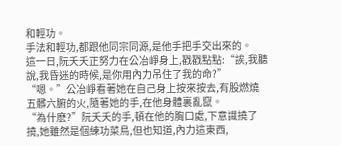和輕功。
手法和輕功,都跟他同宗同源,是他手把手交出來的。
這一日,阮夭夭正努力在公冶崢身上,戳戳點點:“誒,我聽說,我昏迷的時候,是你用內力吊住了我的命?”
“嗯。”公冶崢看著她在自己身上按來按去,有股燃燒五髒六腑的火,隨著她的手,在他身體裏亂竄。
“為什麽?”阮夭夭的手,頓在他的胸口處,下意識撓了撓,她雖然是個練功菜鳥,但也知道,內力這東西,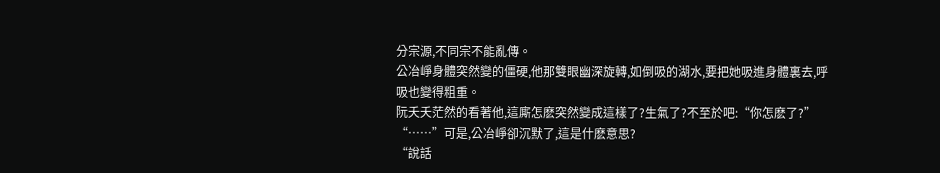分宗源,不同宗不能亂傳。
公冶崢身體突然變的僵硬,他那雙眼幽深旋轉,如倒吸的湖水,要把她吸進身體裏去,呼吸也變得粗重。
阮夭夭茫然的看著他,這廝怎麽突然變成這樣了?生氣了?不至於吧:“你怎麽了?”
“……”可是,公冶崢卻沉默了,這是什麽意思?
“說話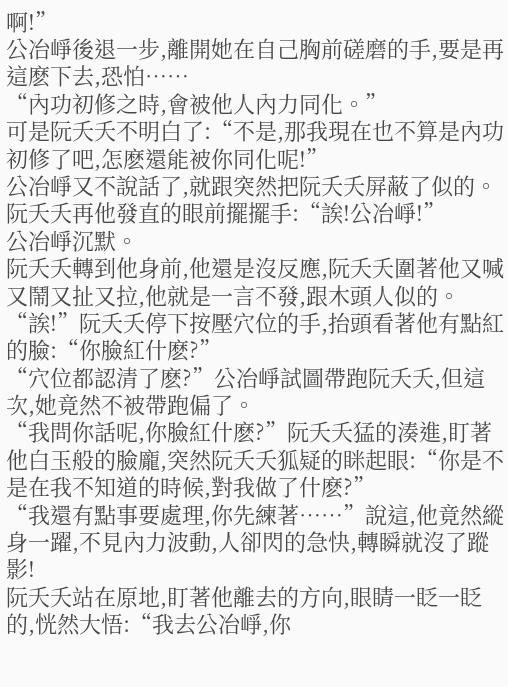啊!”
公冶崢後退一步,離開她在自己胸前磋磨的手,要是再這麽下去,恐怕……
“內功初修之時,會被他人內力同化。”
可是阮夭夭不明白了:“不是,那我現在也不算是內功初修了吧,怎麽還能被你同化呢!”
公冶崢又不說話了,就跟突然把阮夭夭屏蔽了似的。
阮夭夭再他發直的眼前擺擺手:“誒!公冶崢!”
公冶崢沉默。
阮夭夭轉到他身前,他還是沒反應,阮夭夭圍著他又喊又鬧又扯又拉,他就是一言不發,跟木頭人似的。
“誒!”阮夭夭停下按壓穴位的手,抬頭看著他有點紅的臉:“你臉紅什麽?”
“穴位都認清了麽?”公冶崢試圖帶跑阮夭夭,但這次,她竟然不被帶跑偏了。
“我問你話呢,你臉紅什麽?”阮夭夭猛的湊進,盯著他白玉般的臉龐,突然阮夭夭狐疑的眯起眼:“你是不是在我不知道的時候,對我做了什麽?”
“我還有點事要處理,你先練著……”說這,他竟然縱身一躍,不見內力波動,人卻閃的急快,轉瞬就沒了蹤影!
阮夭夭站在原地,盯著他離去的方向,眼睛一眨一眨的,恍然大悟:“我去公冶崢,你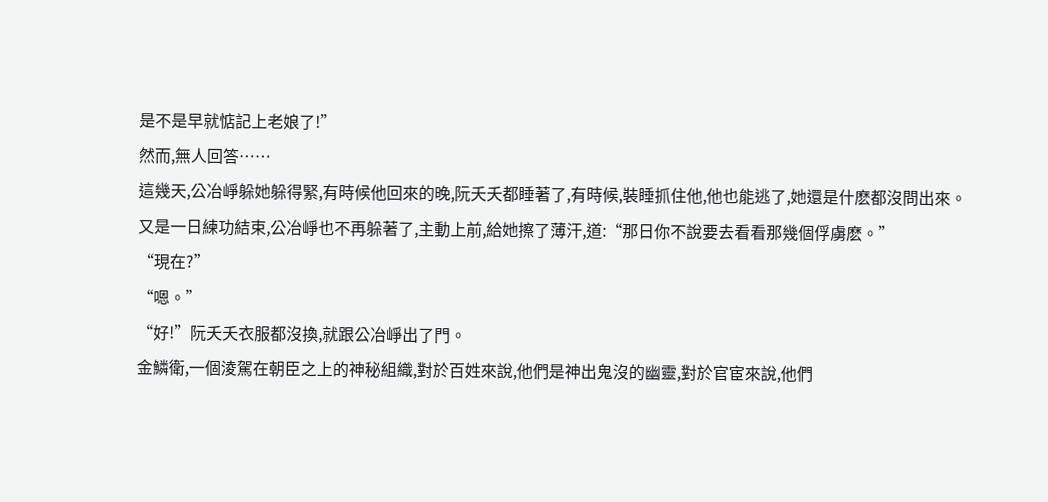是不是早就惦記上老娘了!”
然而,無人回答……
這幾天,公冶崢躲她躲得緊,有時候他回來的晚,阮夭夭都睡著了,有時候,裝睡抓住他,他也能逃了,她還是什麽都沒問出來。
又是一日練功結束,公冶崢也不再躲著了,主動上前,給她擦了薄汗,道:“那日你不說要去看看那幾個俘虜麽。”
“現在?”
“嗯。”
“好!”阮夭夭衣服都沒換,就跟公冶崢出了門。
金鱗衛,一個淩駕在朝臣之上的神秘組織,對於百姓來說,他們是神出鬼沒的幽靈,對於官宦來說,他們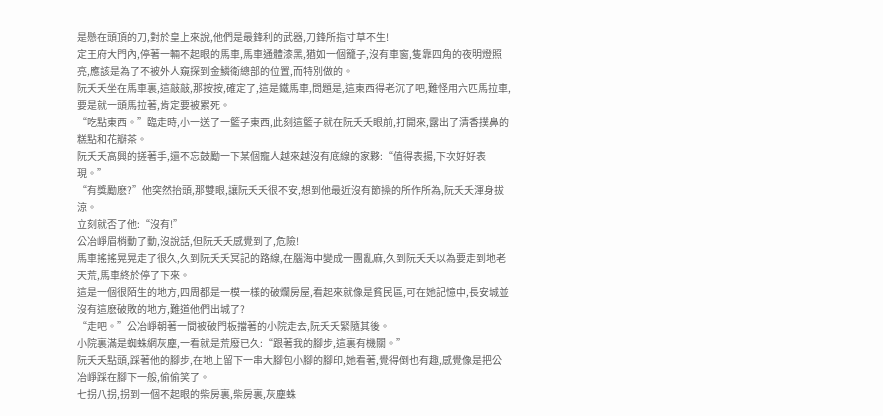是懸在頭頂的刀,對於皇上來說,他們是最鋒利的武器,刀鋒所指寸草不生!
定王府大門內,停著一輛不起眼的馬車,馬車通體漆黑,猶如一個籠子,沒有車窗,隻靠四角的夜明燈照亮,應該是為了不被外人窺探到金鱗衛總部的位置,而特別做的。
阮夭夭坐在馬車裏,這敲敲,那按按,確定了,這是鐵馬車,問題是,這東西得老沉了吧,難怪用六匹馬拉車,要是就一頭馬拉著,肯定要被累死。
“吃點東西。”臨走時,小一送了一籃子東西,此刻這籃子就在阮夭夭眼前,打開來,露出了清香撲鼻的糕點和花瓣茶。
阮夭夭高興的搓著手,還不忘鼓勵一下某個寵人越來越沒有底線的家夥:“值得表揚,下次好好表現。”
“有獎勵麽?”他突然抬頭,那雙眼,讓阮夭夭很不安,想到他最近沒有節操的所作所為,阮夭夭渾身拔涼。
立刻就否了他:“沒有!”
公冶崢眉梢動了動,沒說話,但阮夭夭感覺到了,危險!
馬車搖搖晃晃走了很久,久到阮夭夭冥記的路線,在腦海中變成一團亂麻,久到阮夭夭以為要走到地老天荒,馬車終於停了下來。
這是一個很陌生的地方,四周都是一模一樣的破爛房屋,看起來就像是貧民區,可在她記憶中,長安城並沒有這麽破敗的地方,難道他們出城了?
“走吧。”公冶崢朝著一間被破門板擋著的小院走去,阮夭夭緊隨其後。
小院裏滿是蜘蛛網灰塵,一看就是荒廢已久:“跟著我的腳步,這裏有機關。”
阮夭夭點頭,踩著他的腳步,在地上留下一串大腳包小腳的腳印,她看著,覺得倒也有趣,感覺像是把公冶崢踩在腳下一般,偷偷笑了。
七拐八拐,拐到一個不起眼的柴房裏,柴房裏,灰塵蛛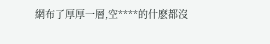網布了厚厚一層,空****的什麽都沒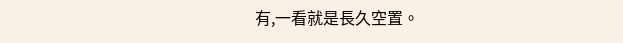有,一看就是長久空置。